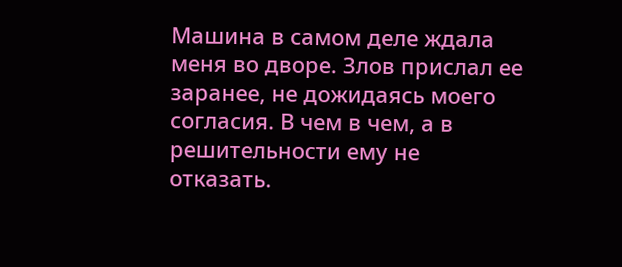Машина в самом деле ждала меня во дворе. Злов прислал ее заранее, не дожидаясь моего согласия. В чем в чем, а в решительности ему не отказать.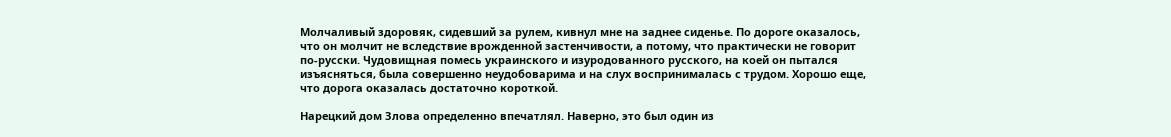Молчаливый здоровяк, сидевший за рулем, кивнул мне на заднее сиденье. По дороге оказалось, что он молчит не вследствие врожденной застенчивости, а потому, что практически не говорит по-русски. Чудовищная помесь украинского и изуродованного русского, на коей он пытался изъясняться, была совершенно неудобоварима и на слух воспринималась с трудом. Хорошо еще, что дорога оказалась достаточно короткой.

Нарецкий дом Злова определенно впечатлял. Наверно, это был один из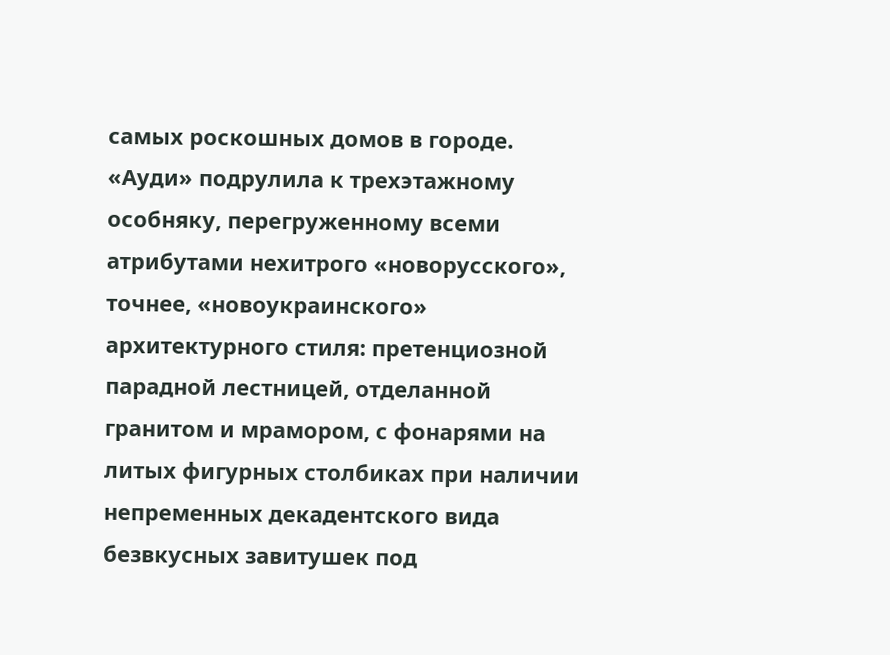самых роскошных домов в городе. «Ауди» подрулила к трехэтажному особняку, перегруженному всеми атрибутами нехитрого «новорусского», точнее, «новоукраинского» архитектурного стиля: претенциозной парадной лестницей, отделанной гранитом и мрамором, с фонарями на литых фигурных столбиках при наличии непременных декадентского вида безвкусных завитушек под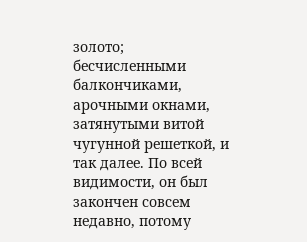золото; бесчисленными балкончиками, арочными окнами, затянутыми витой чугунной решеткой, и так далее. По всей видимости, он был закончен совсем недавно, потому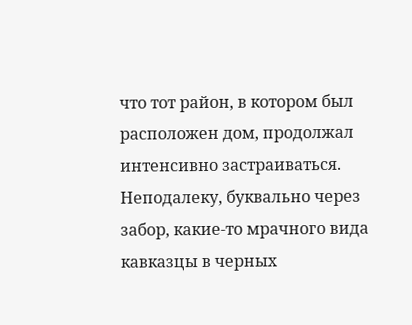что тот район, в котором был расположен дом, продолжал интенсивно застраиваться. Неподалеку, буквально через забор, какие-то мрачного вида кавказцы в черных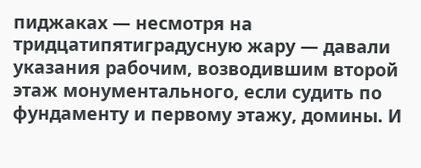пиджаках — несмотря на тридцатипятиградусную жару — давали указания рабочим, возводившим второй этаж монументального, если судить по фундаменту и первому этажу, домины. И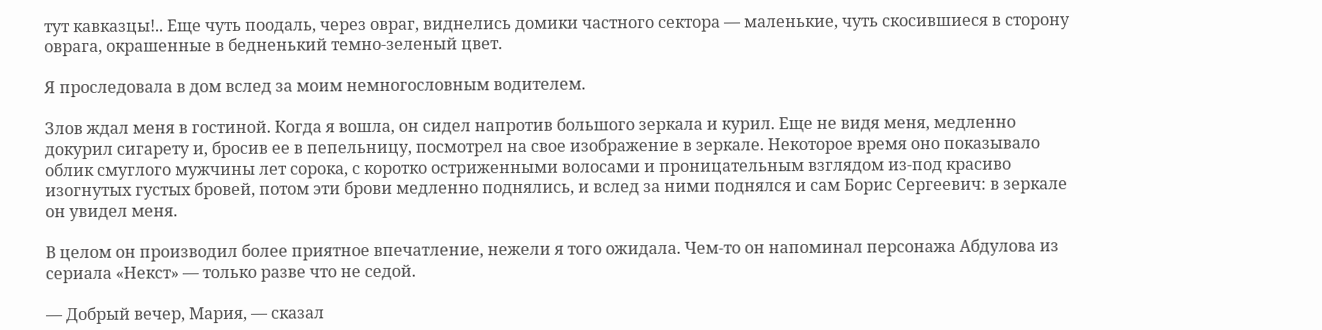тут кавказцы!.. Еще чуть поодаль, через овраг, виднелись домики частного сектора — маленькие, чуть скосившиеся в сторону оврага, окрашенные в бедненький темно-зеленый цвет.

Я проследовала в дом вслед за моим немногословным водителем.

Злов ждал меня в гостиной. Когда я вошла, он сидел напротив большого зеркала и курил. Еще не видя меня, медленно докурил сигарету и, бросив ее в пепельницу, посмотрел на свое изображение в зеркале. Некоторое время оно показывало облик смуглого мужчины лет сорока, с коротко остриженными волосами и проницательным взглядом из-под красиво изогнутых густых бровей, потом эти брови медленно поднялись, и вслед за ними поднялся и сам Борис Сергеевич: в зеркале он увидел меня.

В целом он производил более приятное впечатление, нежели я того ожидала. Чем-то он напоминал персонажа Абдулова из сериала «Некст» — только разве что не седой.

— Добрый вечер, Мария, — сказал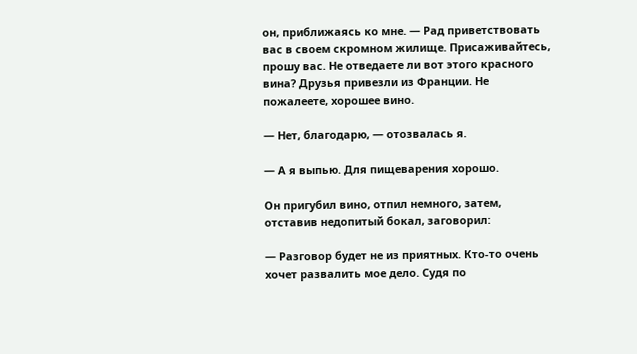он, приближаясь ко мне. — Рад приветствовать вас в своем скромном жилище. Присаживайтесь, прошу вас. Не отведаете ли вот этого красного вина? Друзья привезли из Франции. Не пожалеете, хорошее вино.

— Нет, благодарю, — отозвалась я.

— А я выпью. Для пищеварения хорошо.

Он пригубил вино, отпил немного, затем, отставив недопитый бокал, заговорил:

— Разговор будет не из приятных. Кто-то очень хочет развалить мое дело. Судя по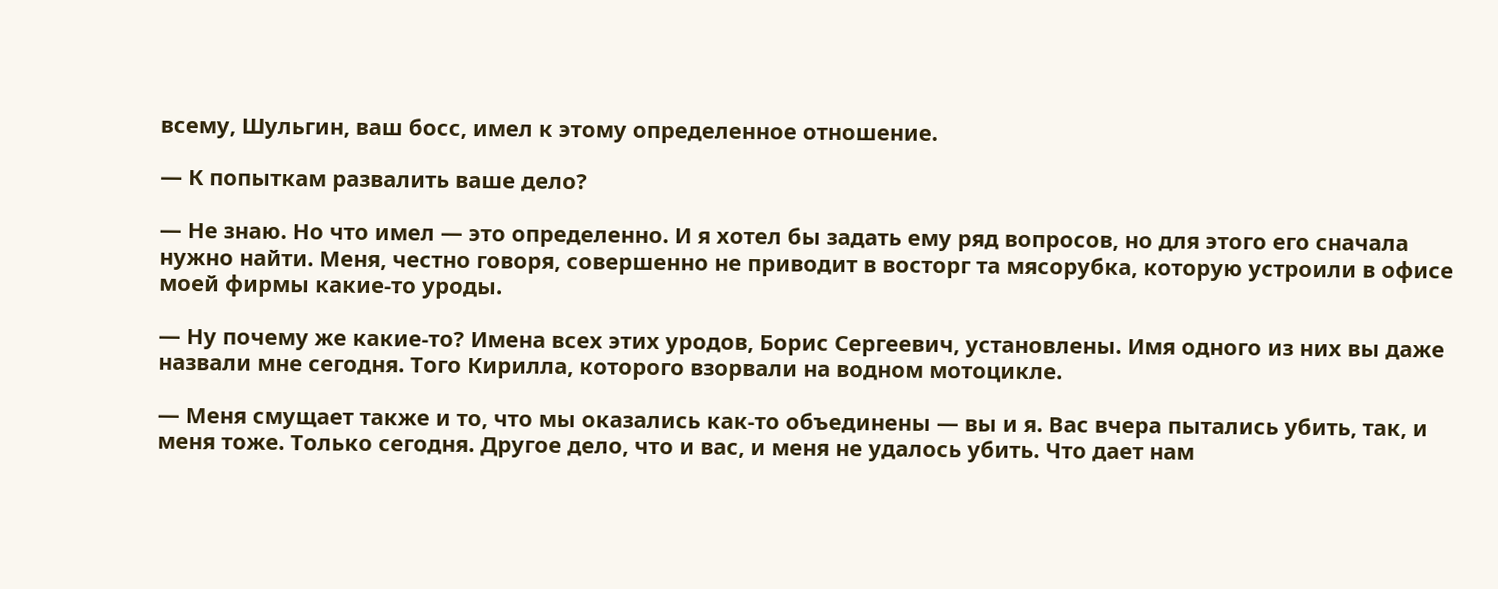всему, Шульгин, ваш босс, имел к этому определенное отношение.

— К попыткам развалить ваше дело?

— Не знаю. Но что имел — это определенно. И я хотел бы задать ему ряд вопросов, но для этого его сначала нужно найти. Меня, честно говоря, совершенно не приводит в восторг та мясорубка, которую устроили в офисе моей фирмы какие-то уроды.

— Ну почему же какие-то? Имена всех этих уродов, Борис Сергеевич, установлены. Имя одного из них вы даже назвали мне сегодня. Того Кирилла, которого взорвали на водном мотоцикле.

— Меня смущает также и то, что мы оказались как-то объединены — вы и я. Вас вчера пытались убить, так, и меня тоже. Только сегодня. Другое дело, что и вас, и меня не удалось убить. Что дает нам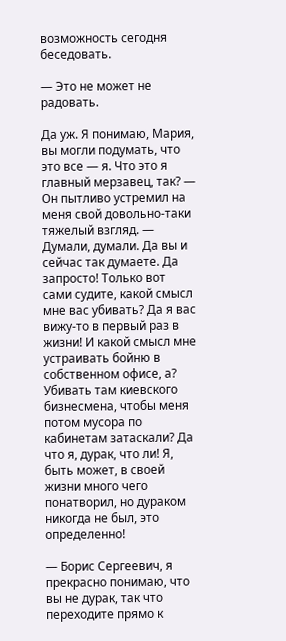возможность сегодня беседовать.

— Это не может не радовать.

Да уж. Я понимаю, Мария, вы могли подумать, что это все — я. Что это я главный мерзавец, так? — Он пытливо устремил на меня свой довольно-таки тяжелый взгляд. — Думали, думали. Да вы и сейчас так думаете. Да запросто! Только вот сами судите, какой смысл мне вас убивать? Да я вас вижу-то в первый раз в жизни! И какой смысл мне устраивать бойню в собственном офисе, а? Убивать там киевского бизнесмена, чтобы меня потом мусора по кабинетам затаскали? Да что я, дурак, что ли! Я, быть может, в своей жизни много чего понатворил, но дураком никогда не был, это определенно!

— Борис Сергеевич, я прекрасно понимаю, что вы не дурак, так что переходите прямо к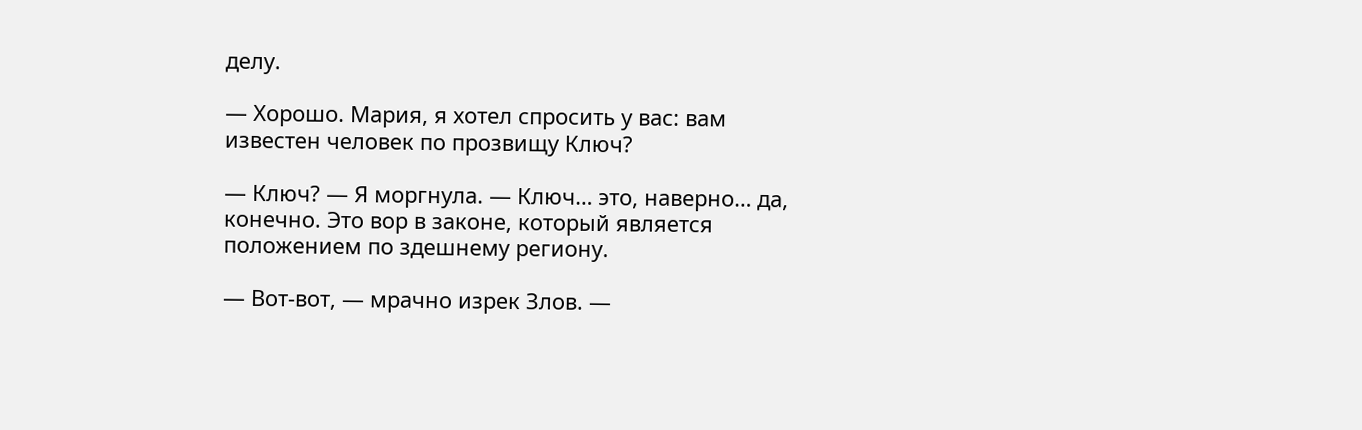делу.

— Хорошо. Мария, я хотел спросить у вас: вам известен человек по прозвищу Ключ?

— Ключ? — Я моргнула. — Ключ… это, наверно… да, конечно. Это вор в законе, который является положением по здешнему региону.

— Вот-вот, — мрачно изрек Злов. —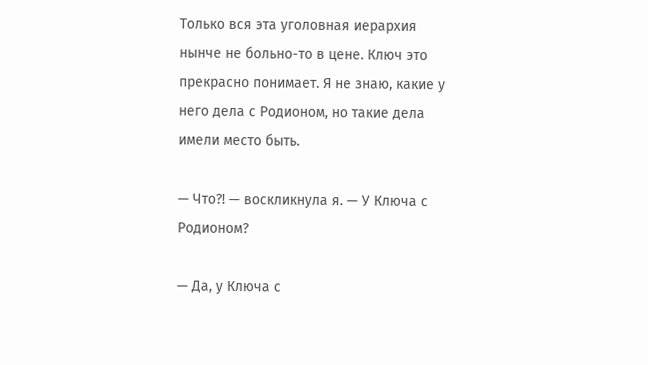Только вся эта уголовная иерархия нынче не больно-то в цене. Ключ это прекрасно понимает. Я не знаю, какие у него дела с Родионом, но такие дела имели место быть.

— Что?! — воскликнула я. — У Ключа с Родионом?

— Да, у Ключа с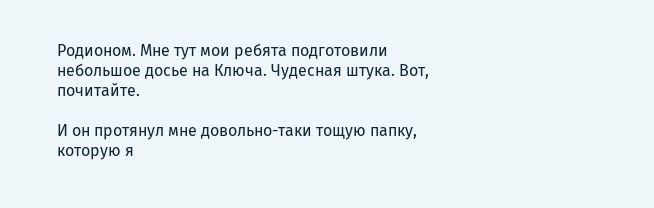Родионом. Мне тут мои ребята подготовили небольшое досье на Ключа. Чудесная штука. Вот, почитайте.

И он протянул мне довольно-таки тощую папку, которую я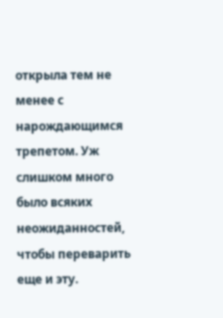открыла тем не менее с нарождающимся трепетом. Уж слишком много было всяких неожиданностей, чтобы переварить еще и эту.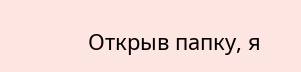Открыв папку, я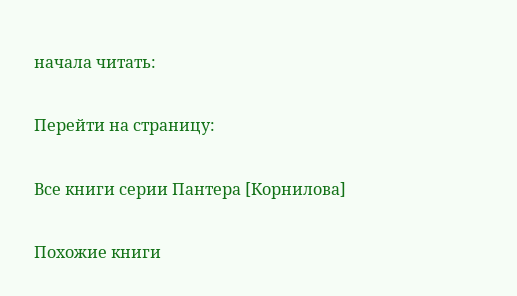начала читать:

Перейти на страницу:

Все книги серии Пантера [Корнилова]

Похожие книги